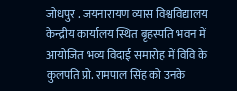जोधपुर . जयनारायण व्यास विश्वविद्यालय केन्द्रीय कार्यालय स्थित बृहस्पति भवन में आयोजित भव्य विदाई समारोह में विवि के कुलपति प्रो. रामपाल सिंह को उनके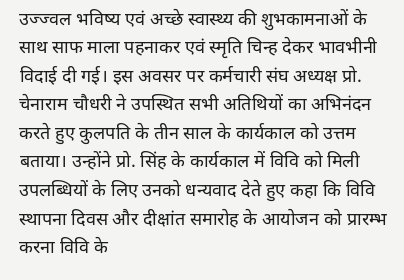उज्ज्वल भविष्य एवं अच्छे स्वास्थ्य की शुभकामनाओं के साथ साफ माला पहनाकर एवं स्मृति चिन्ह देकर भावभीनी विदाई दी गई। इस अवसर पर कर्मचारी संघ अध्यक्ष प्रो. चेनाराम चौधरी ने उपस्थित सभी अतिथियों का अभिनंदन करते हुए कुलपति के तीन साल के कार्यकाल को उत्तम बताया। उन्होंने प्रो. सिंह के कार्यकाल में विवि को मिली उपलब्धियों के लिए उनको धन्यवाद देते हुए कहा कि विवि स्थापना दिवस और दीक्षांत समारोह के आयोजन को प्रारम्भ करना विवि के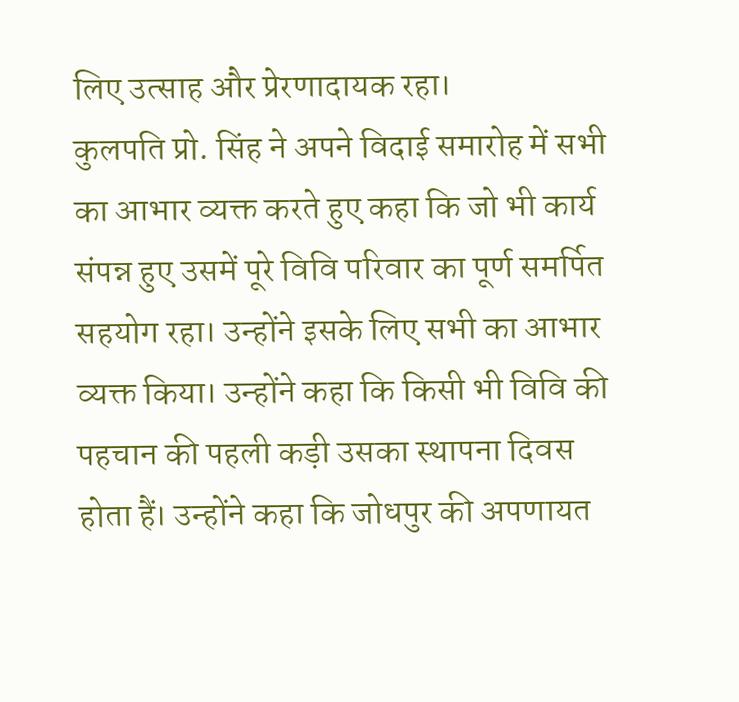लिए उत्साह और प्रेरणादायक रहा।
कुलपति प्रो. सिंह ने अपने विदाई समारोह में सभी का आभार व्यक्त करते हुए कहा कि जो भी कार्य संपन्न हुए उसमें पूरे विवि परिवार का पूर्ण समर्पित सहयोग रहा। उन्होंने इसके लिए सभी का आभार व्यक्त किया। उन्होंने कहा कि किसी भी विवि की पहचान की पहली कड़ी उसका स्थापना दिवस होता हैं। उन्होंने कहा कि जोधपुर की अपणायत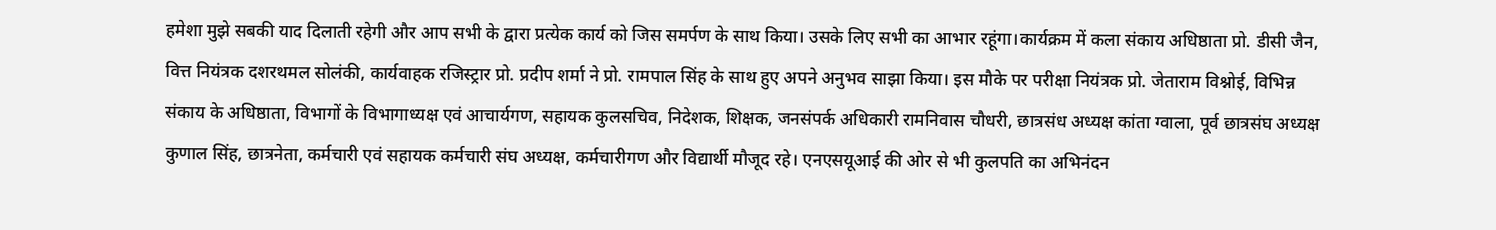हमेशा मुझे सबकी याद दिलाती रहेगी और आप सभी के द्वारा प्रत्येक कार्य को जिस समर्पण के साथ किया। उसके लिए सभी का आभार रहूंगा।कार्यक्रम में कला संकाय अधिष्ठाता प्रो. डीसी जैन, वित्त नियंत्रक दशरथमल सोलंकी, कार्यवाहक रजिस्ट्रार प्रो. प्रदीप शर्मा ने प्रो. रामपाल सिंह के साथ हुए अपने अनुभव साझा किया। इस मौके पर परीक्षा नियंत्रक प्रो. जेताराम विश्नोई, विभिन्न संकाय के अधिष्ठाता, विभागों के विभागाध्यक्ष एवं आचार्यगण, सहायक कुलसचिव, निदेशक, शिक्षक, जनसंपर्क अधिकारी रामनिवास चौधरी, छात्रसंध अध्यक्ष कांता ग्वाला, पूर्व छात्रसंघ अध्यक्ष कुणाल सिंह, छात्रनेता, कर्मचारी एवं सहायक कर्मचारी संघ अध्यक्ष, कर्मचारीगण और विद्यार्थी मौजूद रहे। एनएसयूआई की ओर से भी कुलपति का अभिनंदन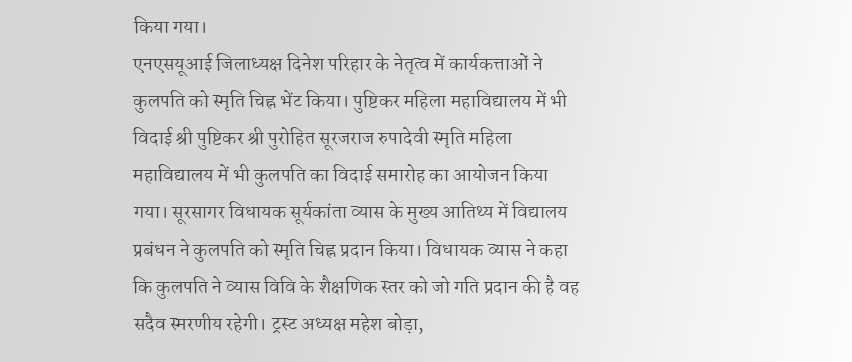किया गया।
एनएसयूआई जिलाध्यक्ष दिनेश परिहार के नेतृत्व में कार्यकत्ताओं ने कुलपति को स्मृति चिह्न भेंट किया। पुष्टिकर महिला महाविद्यालय में भी विदाई श्री पुष्टिकर श्री पुरोहित सूरजराज रुपादेवी स्मृति महिला महाविद्यालय में भी कुलपति का विदाई समारोह का आयोजन किया गया। सूरसागर विधायक सूर्यकांता व्यास के मुख्य आतिथ्य में विद्यालय प्रबंधन ने कुलपति को स्मृति चिह्न प्रदान किया। विधायक व्यास ने कहा कि कुलपति ने व्यास विवि के शैक्षणिक स्तर को जो गति प्रदान की है वह सदैव स्मरणीय रहेगी। ट्रस्ट अध्यक्ष महेश बोड़ा,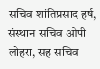सचिव शांतिप्रसाद हर्ष, संस्थान सचिव ओपी लोहरा, सह सचिव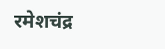रमेशचंद्र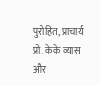पुरोहित, प्राचार्य प्रो. केके व्यास और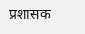प्रशासक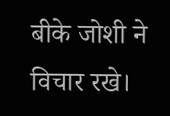बीके जोशी ने विचार रखे।